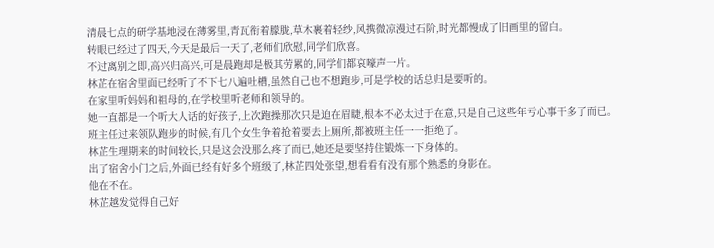清晨七点的研学基地浸在薄雾里,青瓦衔着朦胧,草木裹着轻纱,风携微凉漫过石阶,时光都慢成了旧画里的留白。
转眼已经过了四天,今天是最后一天了,老师们欣慰,同学们欣喜。
不过离别之即,高兴归高兴,可是晨跑却是极其劳累的,同学们都哀嚎声一片。
林芷在宿舍里面已经听了不下七八遍吐槽,虽然自己也不想跑步,可是学校的话总归是要听的。
在家里听妈妈和祖母的,在学校里听老师和领导的。
她一直都是一个听大人话的好孩子,上次跑操那次只是迫在眉睫,根本不必太过于在意,只是自己这些年亏心事干多了而已。
班主任过来领队跑步的时候,有几个女生争着抢着要去上厕所,都被班主任一一拒绝了。
林芷生理期来的时间较长,只是这会没那么疼了而已,她还是要坚持住锻炼一下身体的。
出了宿舍小门之后,外面已经有好多个班级了,林芷四处张望,想看看有没有那个熟悉的身影在。
他在不在。
林芷越发觉得自己好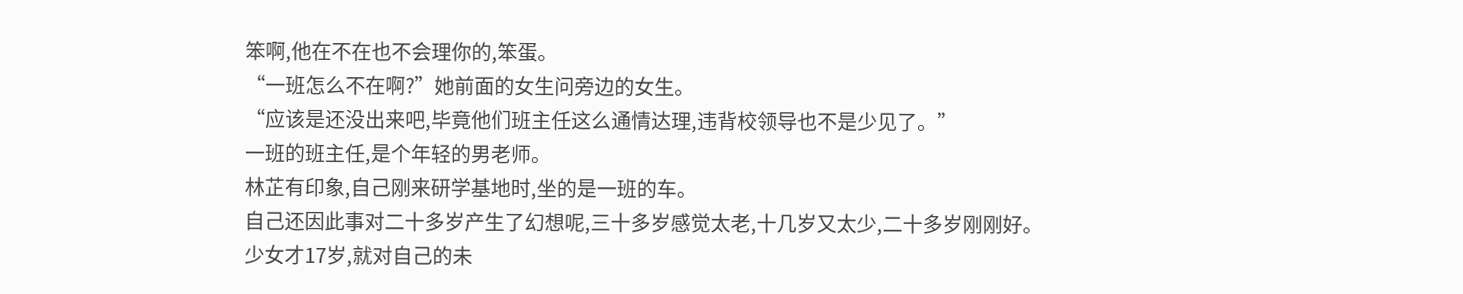笨啊,他在不在也不会理你的,笨蛋。
“一班怎么不在啊?”她前面的女生问旁边的女生。
“应该是还没出来吧,毕竟他们班主任这么通情达理,违背校领导也不是少见了。”
一班的班主任,是个年轻的男老师。
林芷有印象,自己刚来研学基地时,坐的是一班的车。
自己还因此事对二十多岁产生了幻想呢,三十多岁感觉太老,十几岁又太少,二十多岁刚刚好。
少女才17岁,就对自己的未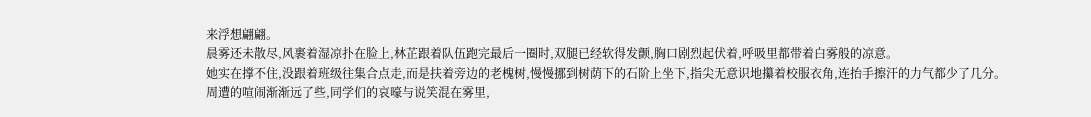来浮想翩翩。
晨雾还未散尽,风裹着湿凉扑在脸上,林芷跟着队伍跑完最后一圈时,双腿已经软得发颤,胸口剧烈起伏着,呼吸里都带着白雾般的凉意。
她实在撑不住,没跟着班级往集合点走,而是扶着旁边的老槐树,慢慢挪到树荫下的石阶上坐下,指尖无意识地攥着校服衣角,连抬手擦汗的力气都少了几分。
周遭的喧闹渐渐远了些,同学们的哀嚎与说笑混在雾里,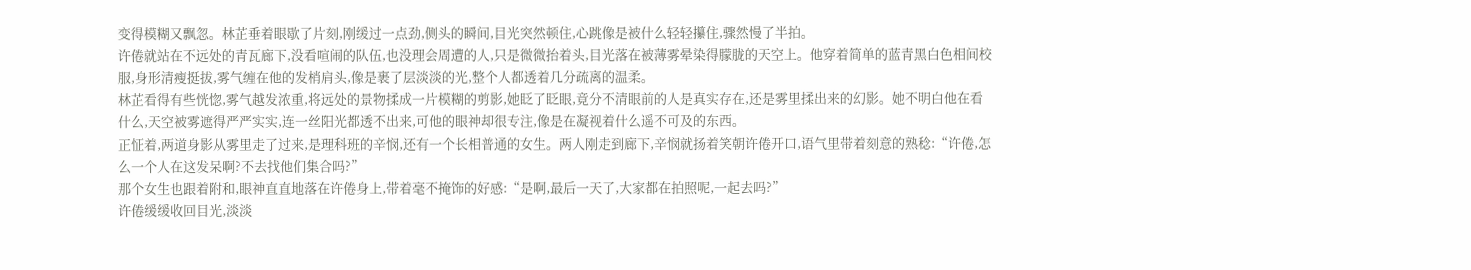变得模糊又飘忽。林芷垂着眼歇了片刻,刚缓过一点劲,侧头的瞬间,目光突然顿住,心跳像是被什么轻轻攥住,骤然慢了半拍。
许倦就站在不远处的青瓦廊下,没看喧闹的队伍,也没理会周遭的人,只是微微抬着头,目光落在被薄雾晕染得朦胧的天空上。他穿着简单的蓝青黑白色相间校服,身形清瘦挺拔,雾气缠在他的发梢肩头,像是裹了层淡淡的光,整个人都透着几分疏离的温柔。
林芷看得有些恍惚,雾气越发浓重,将远处的景物揉成一片模糊的剪影,她眨了眨眼,竟分不清眼前的人是真实存在,还是雾里揉出来的幻影。她不明白他在看什么,天空被雾遮得严严实实,连一丝阳光都透不出来,可他的眼神却很专注,像是在凝视着什么遥不可及的东西。
正怔着,两道身影从雾里走了过来,是理科班的辛悯,还有一个长相普通的女生。两人刚走到廊下,辛悯就扬着笑朝许倦开口,语气里带着刻意的熟稔:“许倦,怎么一个人在这发呆啊?不去找他们集合吗?”
那个女生也跟着附和,眼神直直地落在许倦身上,带着毫不掩饰的好感:“是啊,最后一天了,大家都在拍照呢,一起去吗?”
许倦缓缓收回目光,淡淡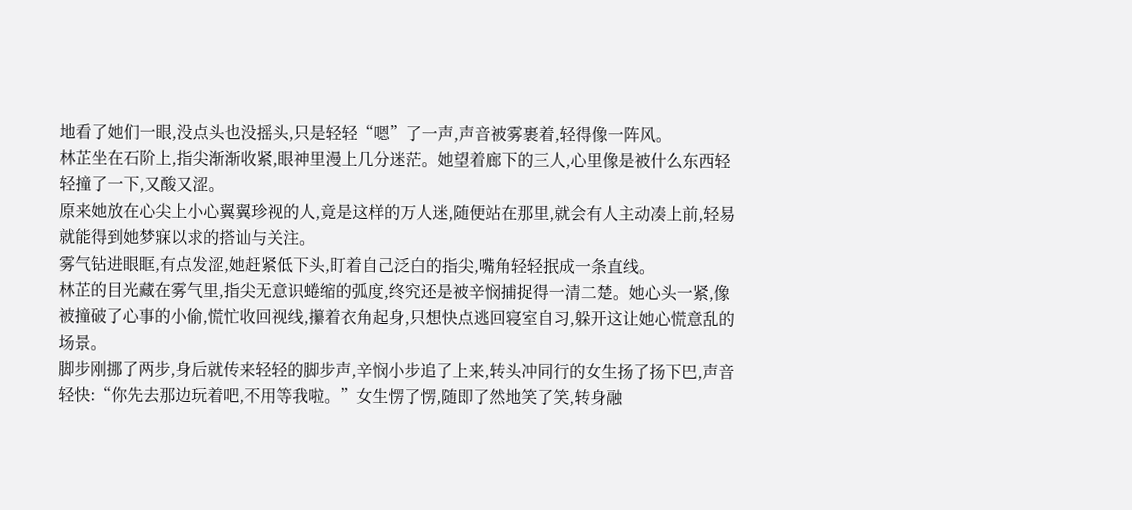地看了她们一眼,没点头也没摇头,只是轻轻“嗯”了一声,声音被雾裹着,轻得像一阵风。
林芷坐在石阶上,指尖渐渐收紧,眼神里漫上几分迷茫。她望着廊下的三人,心里像是被什么东西轻轻撞了一下,又酸又涩。
原来她放在心尖上小心翼翼珍视的人,竟是这样的万人迷,随便站在那里,就会有人主动凑上前,轻易就能得到她梦寐以求的搭讪与关注。
雾气钻进眼眶,有点发涩,她赶紧低下头,盯着自己泛白的指尖,嘴角轻轻抿成一条直线。
林芷的目光藏在雾气里,指尖无意识蜷缩的弧度,终究还是被辛悯捕捉得一清二楚。她心头一紧,像被撞破了心事的小偷,慌忙收回视线,攥着衣角起身,只想快点逃回寝室自习,躲开这让她心慌意乱的场景。
脚步刚挪了两步,身后就传来轻轻的脚步声,辛悯小步追了上来,转头冲同行的女生扬了扬下巴,声音轻快:“你先去那边玩着吧,不用等我啦。”女生愣了愣,随即了然地笑了笑,转身融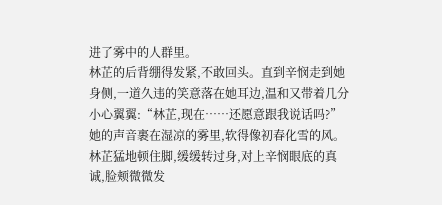进了雾中的人群里。
林芷的后背绷得发紧,不敢回头。直到辛悯走到她身侧,一道久违的笑意落在她耳边,温和又带着几分小心翼翼:“林芷,现在……还愿意跟我说话吗?”她的声音裹在湿凉的雾里,软得像初春化雪的风。
林芷猛地顿住脚,缓缓转过身,对上辛悯眼底的真诚,脸颊微微发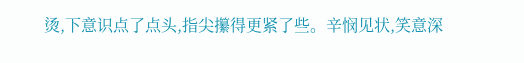烫,下意识点了点头,指尖攥得更紧了些。辛悯见状,笑意深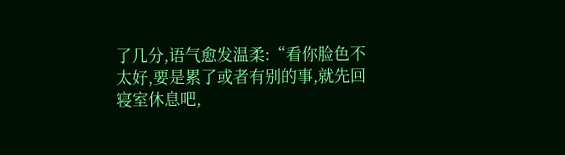了几分,语气愈发温柔:“看你脸色不太好,要是累了或者有别的事,就先回寝室休息吧,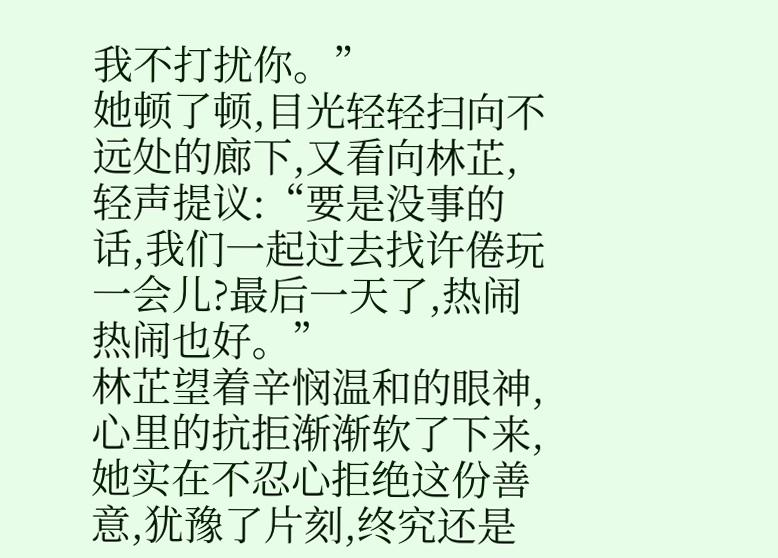我不打扰你。”
她顿了顿,目光轻轻扫向不远处的廊下,又看向林芷,轻声提议:“要是没事的话,我们一起过去找许倦玩一会儿?最后一天了,热闹热闹也好。”
林芷望着辛悯温和的眼神,心里的抗拒渐渐软了下来,她实在不忍心拒绝这份善意,犹豫了片刻,终究还是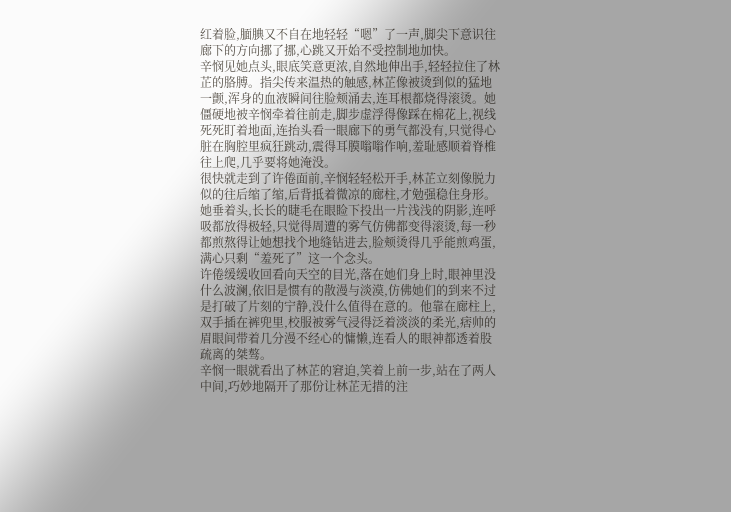红着脸,腼腆又不自在地轻轻“嗯”了一声,脚尖下意识往廊下的方向挪了挪,心跳又开始不受控制地加快。
辛悯见她点头,眼底笑意更浓,自然地伸出手,轻轻拉住了林芷的胳膊。指尖传来温热的触感,林芷像被烫到似的猛地一颤,浑身的血液瞬间往脸颊涌去,连耳根都烧得滚烫。她僵硬地被辛悯牵着往前走,脚步虚浮得像踩在棉花上,视线死死盯着地面,连抬头看一眼廊下的勇气都没有,只觉得心脏在胸腔里疯狂跳动,震得耳膜嗡嗡作响,羞耻感顺着脊椎往上爬,几乎要将她淹没。
很快就走到了许倦面前,辛悯轻轻松开手,林芷立刻像脱力似的往后缩了缩,后背抵着微凉的廊柱,才勉强稳住身形。她垂着头,长长的睫毛在眼睑下投出一片浅浅的阴影,连呼吸都放得极轻,只觉得周遭的雾气仿佛都变得滚烫,每一秒都煎熬得让她想找个地缝钻进去,脸颊烫得几乎能煎鸡蛋,满心只剩“羞死了”这一个念头。
许倦缓缓收回看向天空的目光,落在她们身上时,眼神里没什么波澜,依旧是惯有的散漫与淡漠,仿佛她们的到来不过是打破了片刻的宁静,没什么值得在意的。他靠在廊柱上,双手插在裤兜里,校服被雾气浸得泛着淡淡的柔光,痞帅的眉眼间带着几分漫不经心的慵懒,连看人的眼神都透着股疏离的桀骜。
辛悯一眼就看出了林芷的窘迫,笑着上前一步,站在了两人中间,巧妙地隔开了那份让林芷无措的注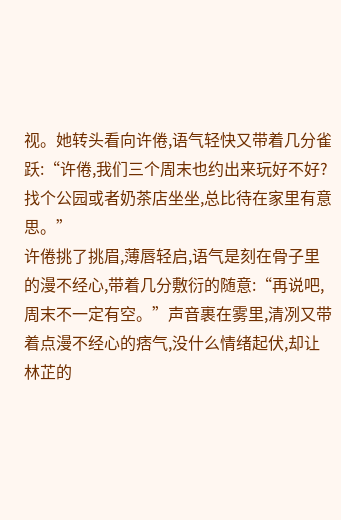视。她转头看向许倦,语气轻快又带着几分雀跃:“许倦,我们三个周末也约出来玩好不好?找个公园或者奶茶店坐坐,总比待在家里有意思。”
许倦挑了挑眉,薄唇轻启,语气是刻在骨子里的漫不经心,带着几分敷衍的随意:“再说吧,周末不一定有空。”声音裹在雾里,清冽又带着点漫不经心的痞气,没什么情绪起伏,却让林芷的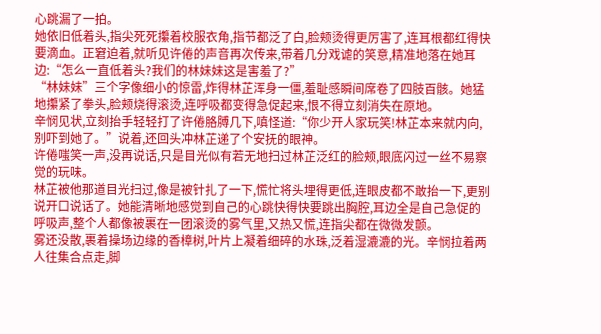心跳漏了一拍。
她依旧低着头,指尖死死攥着校服衣角,指节都泛了白,脸颊烫得更厉害了,连耳根都红得快要滴血。正窘迫着,就听见许倦的声音再次传来,带着几分戏谑的笑意,精准地落在她耳边:“怎么一直低着头?我们的林妹妹这是害羞了?”
“林妹妹”三个字像细小的惊雷,炸得林芷浑身一僵,羞耻感瞬间席卷了四肢百骸。她猛地攥紧了拳头,脸颊烧得滚烫,连呼吸都变得急促起来,恨不得立刻消失在原地。
辛悯见状,立刻抬手轻轻打了许倦胳膊几下,嗔怪道:“你少开人家玩笑!林芷本来就内向,别吓到她了。”说着,还回头冲林芷递了个安抚的眼神。
许倦嗤笑一声,没再说话,只是目光似有若无地扫过林芷泛红的脸颊,眼底闪过一丝不易察觉的玩味。
林芷被他那道目光扫过,像是被针扎了一下,慌忙将头埋得更低,连眼皮都不敢抬一下,更别说开口说话了。她能清晰地感觉到自己的心跳快得快要跳出胸腔,耳边全是自己急促的呼吸声,整个人都像被裹在一团滚烫的雾气里,又热又慌,连指尖都在微微发颤。
雾还没散,裹着操场边缘的香樟树,叶片上凝着细碎的水珠,泛着湿漉漉的光。辛悯拉着两人往集合点走,脚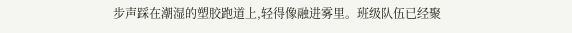步声踩在潮湿的塑胶跑道上,轻得像融进雾里。班级队伍已经聚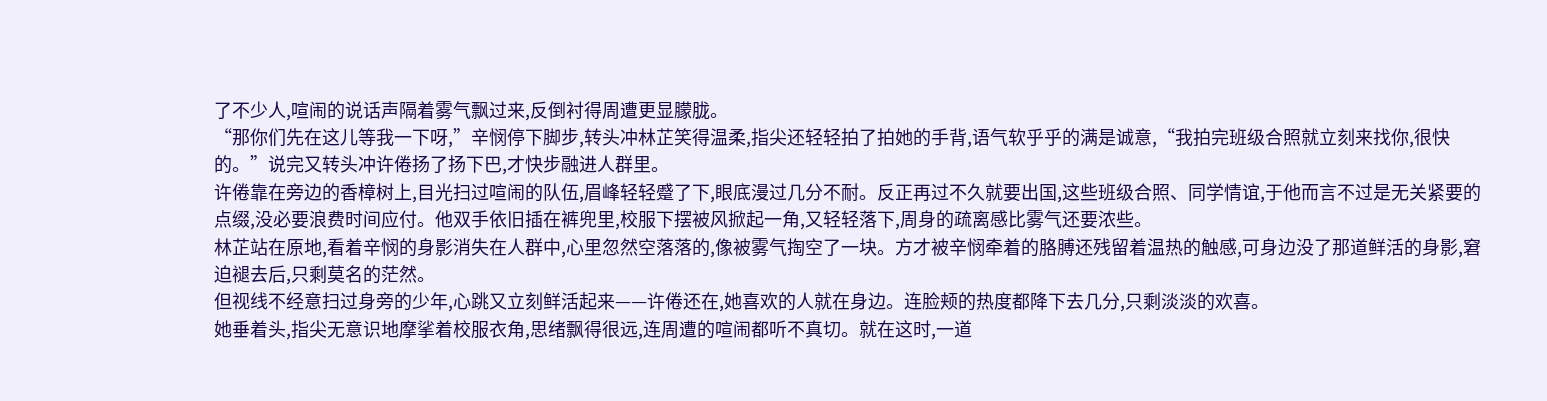了不少人,喧闹的说话声隔着雾气飘过来,反倒衬得周遭更显朦胧。
“那你们先在这儿等我一下呀,”辛悯停下脚步,转头冲林芷笑得温柔,指尖还轻轻拍了拍她的手背,语气软乎乎的满是诚意,“我拍完班级合照就立刻来找你,很快的。”说完又转头冲许倦扬了扬下巴,才快步融进人群里。
许倦靠在旁边的香樟树上,目光扫过喧闹的队伍,眉峰轻轻蹙了下,眼底漫过几分不耐。反正再过不久就要出国,这些班级合照、同学情谊,于他而言不过是无关紧要的点缀,没必要浪费时间应付。他双手依旧插在裤兜里,校服下摆被风掀起一角,又轻轻落下,周身的疏离感比雾气还要浓些。
林芷站在原地,看着辛悯的身影消失在人群中,心里忽然空落落的,像被雾气掏空了一块。方才被辛悯牵着的胳膊还残留着温热的触感,可身边没了那道鲜活的身影,窘迫褪去后,只剩莫名的茫然。
但视线不经意扫过身旁的少年,心跳又立刻鲜活起来——许倦还在,她喜欢的人就在身边。连脸颊的热度都降下去几分,只剩淡淡的欢喜。
她垂着头,指尖无意识地摩挲着校服衣角,思绪飘得很远,连周遭的喧闹都听不真切。就在这时,一道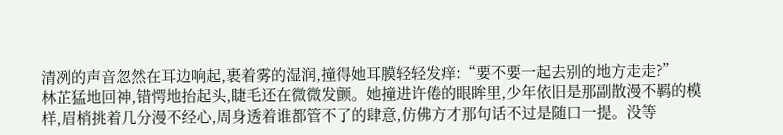清冽的声音忽然在耳边响起,裹着雾的湿润,撞得她耳膜轻轻发痒:“要不要一起去别的地方走走?”
林芷猛地回神,错愕地抬起头,睫毛还在微微发颤。她撞进许倦的眼眸里,少年依旧是那副散漫不羁的模样,眉梢挑着几分漫不经心,周身透着谁都管不了的肆意,仿佛方才那句话不过是随口一提。没等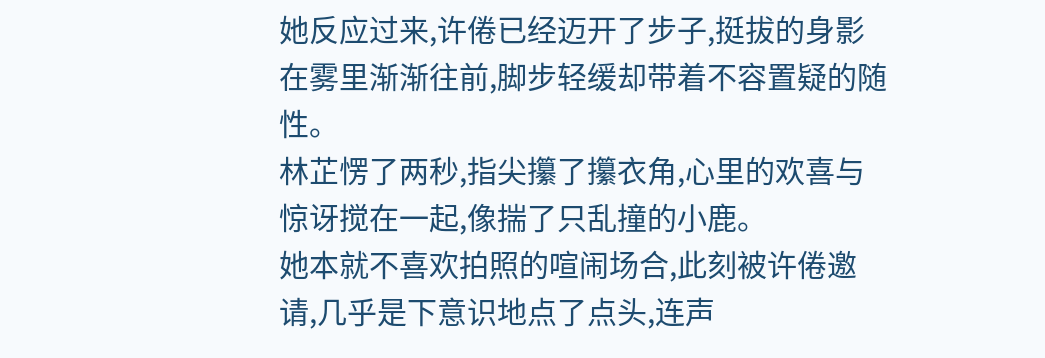她反应过来,许倦已经迈开了步子,挺拔的身影在雾里渐渐往前,脚步轻缓却带着不容置疑的随性。
林芷愣了两秒,指尖攥了攥衣角,心里的欢喜与惊讶搅在一起,像揣了只乱撞的小鹿。
她本就不喜欢拍照的喧闹场合,此刻被许倦邀请,几乎是下意识地点了点头,连声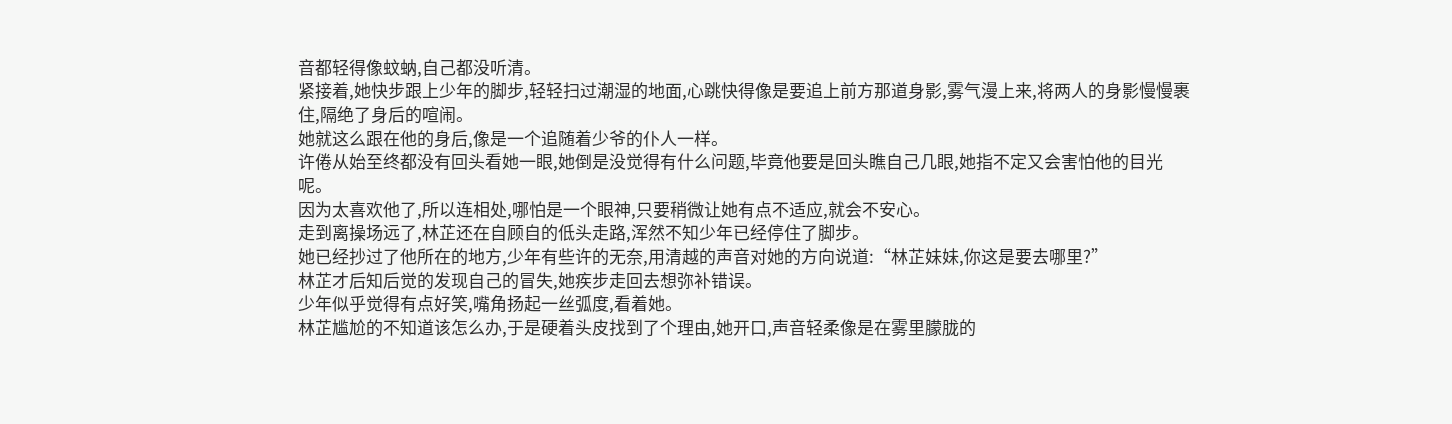音都轻得像蚊蚋,自己都没听清。
紧接着,她快步跟上少年的脚步,轻轻扫过潮湿的地面,心跳快得像是要追上前方那道身影,雾气漫上来,将两人的身影慢慢裹住,隔绝了身后的喧闹。
她就这么跟在他的身后,像是一个追随着少爷的仆人一样。
许倦从始至终都没有回头看她一眼,她倒是没觉得有什么问题,毕竟他要是回头瞧自己几眼,她指不定又会害怕他的目光呢。
因为太喜欢他了,所以连相处,哪怕是一个眼神,只要稍微让她有点不适应,就会不安心。
走到离操场远了,林芷还在自顾自的低头走路,浑然不知少年已经停住了脚步。
她已经抄过了他所在的地方,少年有些许的无奈,用清越的声音对她的方向说道:“林芷妹妹,你这是要去哪里?”
林芷才后知后觉的发现自己的冒失,她疾步走回去想弥补错误。
少年似乎觉得有点好笑,嘴角扬起一丝弧度,看着她。
林芷尴尬的不知道该怎么办,于是硬着头皮找到了个理由,她开口,声音轻柔像是在雾里朦胧的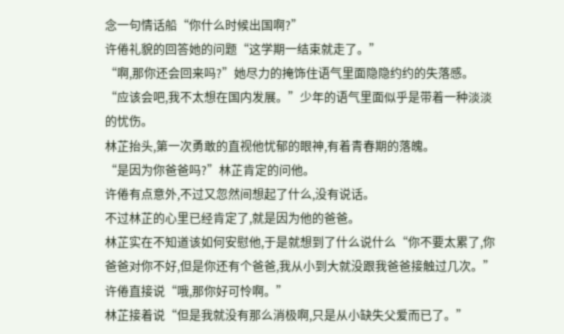念一句情话船“你什么时候出国啊?”
许倦礼貌的回答她的问题“这学期一结束就走了。”
“啊,那你还会回来吗?”她尽力的掩饰住语气里面隐隐约约的失落感。
“应该会吧,我不太想在国内发展。”少年的语气里面似乎是带着一种淡淡的忧伤。
林芷抬头,第一次勇敢的直视他忧郁的眼神,有着青春期的落魄。
“是因为你爸爸吗?”林芷肯定的问他。
许倦有点意外,不过又忽然间想起了什么,没有说话。
不过林芷的心里已经肯定了,就是因为他的爸爸。
林芷实在不知道该如何安慰他,于是就想到了什么说什么“你不要太累了,你爸爸对你不好,但是你还有个爸爸,我从小到大就没跟我爸爸接触过几次。”
许倦直接说“哦,那你好可怜啊。”
林芷接着说“但是我就没有那么消极啊,只是从小缺失父爱而已了。”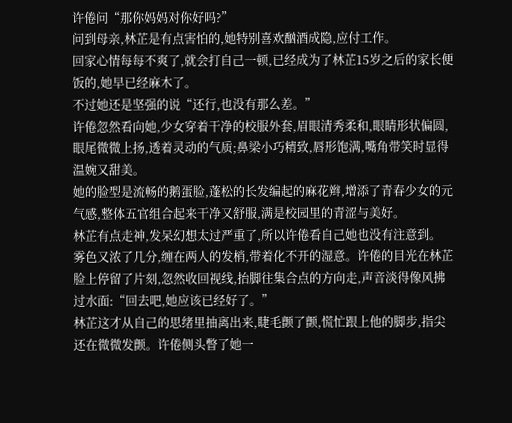许倦问“那你妈妈对你好吗?”
问到母亲,林芷是有点害怕的,她特别喜欢酗酒成隐,应付工作。
回家心情每每不爽了,就会打自己一顿,已经成为了林芷15岁之后的家长便饭的,她早已经麻木了。
不过她还是坚强的说“还行,也没有那么差。”
许倦忽然看向她,少女穿着干净的校服外套,眉眼清秀柔和,眼睛形状偏圆,眼尾微微上扬,透着灵动的气质;鼻梁小巧精致,唇形饱满,嘴角带笑时显得温婉又甜美。
她的脸型是流畅的鹅蛋脸,蓬松的长发编起的麻花辫,增添了青春少女的元气感,整体五官组合起来干净又舒服,满是校园里的青涩与美好。
林芷有点走神,发呆幻想太过严重了,所以许倦看自己她也没有注意到。
雾色又浓了几分,缠在两人的发梢,带着化不开的湿意。许倦的目光在林芷脸上停留了片刻,忽然收回视线,抬脚往集合点的方向走,声音淡得像风拂过水面:“回去吧,她应该已经好了。”
林芷这才从自己的思绪里抽离出来,睫毛颤了颤,慌忙跟上他的脚步,指尖还在微微发颤。许倦侧头瞥了她一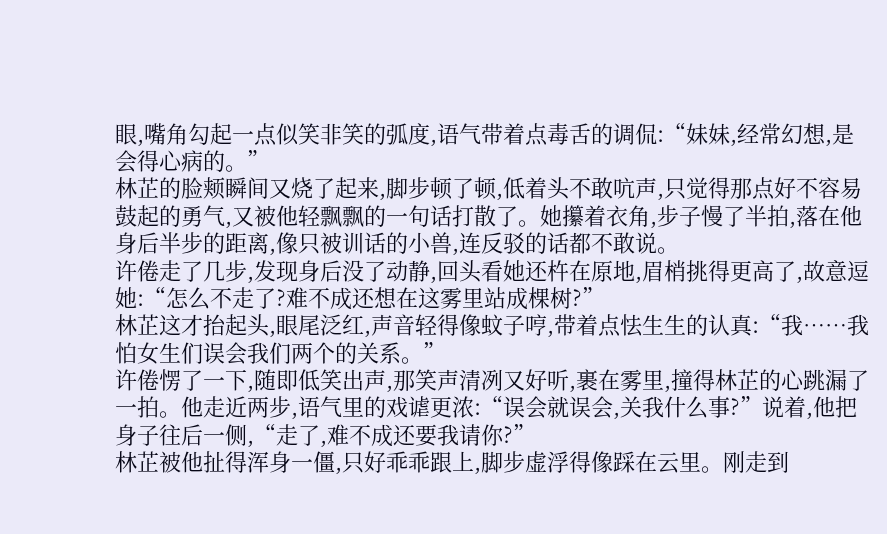眼,嘴角勾起一点似笑非笑的弧度,语气带着点毒舌的调侃:“妹妹,经常幻想,是会得心病的。”
林芷的脸颊瞬间又烧了起来,脚步顿了顿,低着头不敢吭声,只觉得那点好不容易鼓起的勇气,又被他轻飘飘的一句话打散了。她攥着衣角,步子慢了半拍,落在他身后半步的距离,像只被训话的小兽,连反驳的话都不敢说。
许倦走了几步,发现身后没了动静,回头看她还杵在原地,眉梢挑得更高了,故意逗她:“怎么不走了?难不成还想在这雾里站成棵树?”
林芷这才抬起头,眼尾泛红,声音轻得像蚊子哼,带着点怯生生的认真:“我……我怕女生们误会我们两个的关系。”
许倦愣了一下,随即低笑出声,那笑声清冽又好听,裹在雾里,撞得林芷的心跳漏了一拍。他走近两步,语气里的戏谑更浓:“误会就误会,关我什么事?”说着,他把身子往后一侧,“走了,难不成还要我请你?”
林芷被他扯得浑身一僵,只好乖乖跟上,脚步虚浮得像踩在云里。刚走到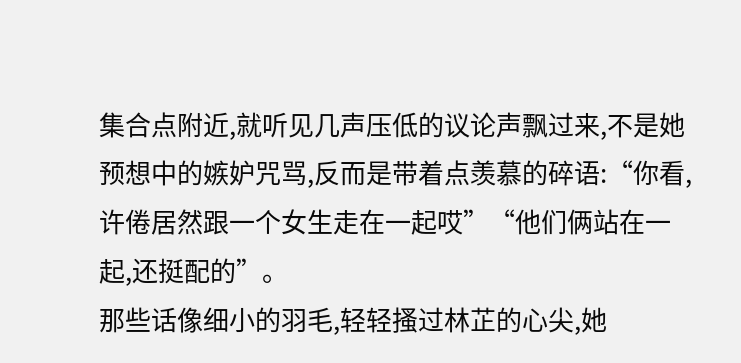集合点附近,就听见几声压低的议论声飘过来,不是她预想中的嫉妒咒骂,反而是带着点羡慕的碎语:“你看,许倦居然跟一个女生走在一起哎”“他们俩站在一起,还挺配的”。
那些话像细小的羽毛,轻轻搔过林芷的心尖,她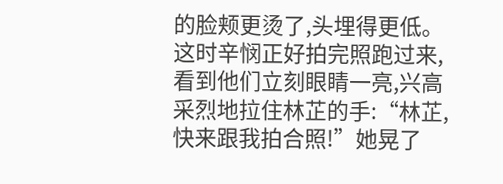的脸颊更烫了,头埋得更低。
这时辛悯正好拍完照跑过来,看到他们立刻眼睛一亮,兴高采烈地拉住林芷的手:“林芷,快来跟我拍合照!”她晃了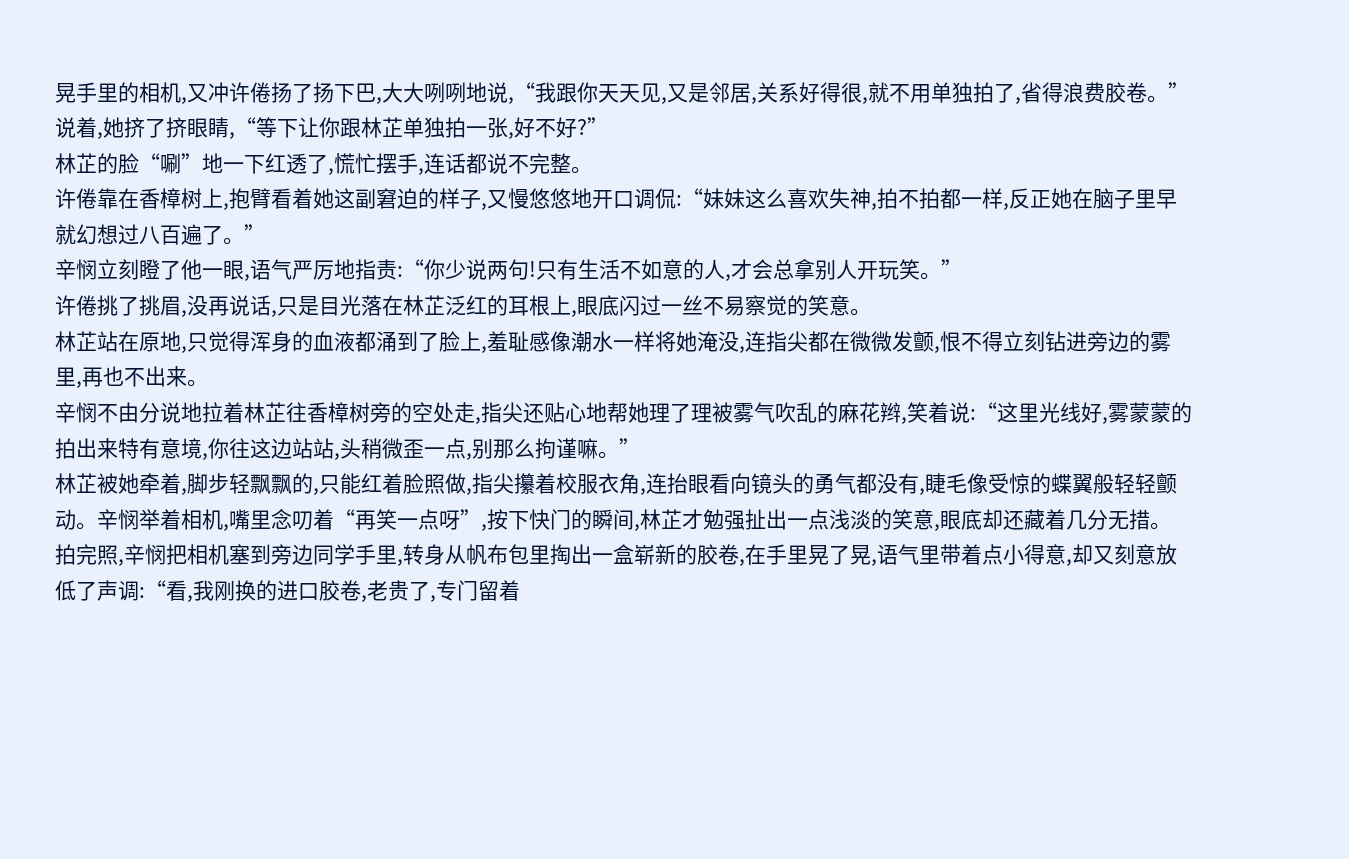晃手里的相机,又冲许倦扬了扬下巴,大大咧咧地说,“我跟你天天见,又是邻居,关系好得很,就不用单独拍了,省得浪费胶卷。”说着,她挤了挤眼睛,“等下让你跟林芷单独拍一张,好不好?”
林芷的脸“唰”地一下红透了,慌忙摆手,连话都说不完整。
许倦靠在香樟树上,抱臂看着她这副窘迫的样子,又慢悠悠地开口调侃:“妹妹这么喜欢失神,拍不拍都一样,反正她在脑子里早就幻想过八百遍了。”
辛悯立刻瞪了他一眼,语气严厉地指责:“你少说两句!只有生活不如意的人,才会总拿别人开玩笑。”
许倦挑了挑眉,没再说话,只是目光落在林芷泛红的耳根上,眼底闪过一丝不易察觉的笑意。
林芷站在原地,只觉得浑身的血液都涌到了脸上,羞耻感像潮水一样将她淹没,连指尖都在微微发颤,恨不得立刻钻进旁边的雾里,再也不出来。
辛悯不由分说地拉着林芷往香樟树旁的空处走,指尖还贴心地帮她理了理被雾气吹乱的麻花辫,笑着说:“这里光线好,雾蒙蒙的拍出来特有意境,你往这边站站,头稍微歪一点,别那么拘谨嘛。”
林芷被她牵着,脚步轻飘飘的,只能红着脸照做,指尖攥着校服衣角,连抬眼看向镜头的勇气都没有,睫毛像受惊的蝶翼般轻轻颤动。辛悯举着相机,嘴里念叨着“再笑一点呀”,按下快门的瞬间,林芷才勉强扯出一点浅淡的笑意,眼底却还藏着几分无措。
拍完照,辛悯把相机塞到旁边同学手里,转身从帆布包里掏出一盒崭新的胶卷,在手里晃了晃,语气里带着点小得意,却又刻意放低了声调:“看,我刚换的进口胶卷,老贵了,专门留着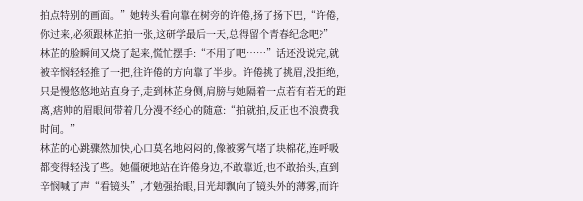拍点特别的画面。”她转头看向靠在树旁的许倦,扬了扬下巴,“许倦,你过来,必须跟林芷拍一张,这研学最后一天,总得留个青春纪念吧?”
林芷的脸瞬间又烧了起来,慌忙摆手:“不用了吧……”话还没说完,就被辛悯轻轻推了一把,往许倦的方向靠了半步。许倦挑了挑眉,没拒绝,只是慢悠悠地站直身子,走到林芷身侧,肩膀与她隔着一点若有若无的距离,痞帅的眉眼间带着几分漫不经心的随意:“拍就拍,反正也不浪费我时间。”
林芷的心跳骤然加快,心口莫名地闷闷的,像被雾气堵了块棉花,连呼吸都变得轻浅了些。她僵硬地站在许倦身边,不敢靠近,也不敢抬头,直到辛悯喊了声“看镜头”,才勉强抬眼,目光却飘向了镜头外的薄雾,而许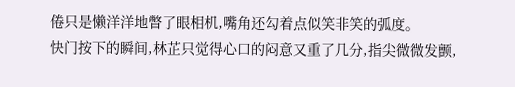倦只是懒洋洋地瞥了眼相机,嘴角还勾着点似笑非笑的弧度。
快门按下的瞬间,林芷只觉得心口的闷意又重了几分,指尖微微发颤,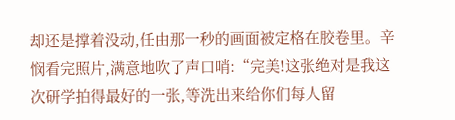却还是撑着没动,任由那一秒的画面被定格在胶卷里。辛悯看完照片,满意地吹了声口哨:“完美!这张绝对是我这次研学拍得最好的一张,等洗出来给你们每人留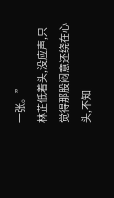一张。”
林芷低着头,没应声,只觉得那股闷意还绕在心头,不知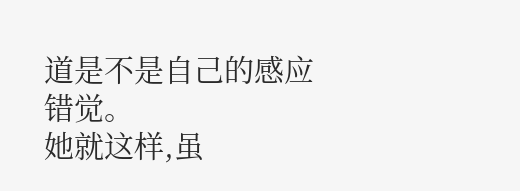道是不是自己的感应错觉。
她就这样,虽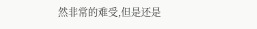然非常的难受,但是还是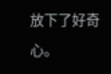放下了好奇心。